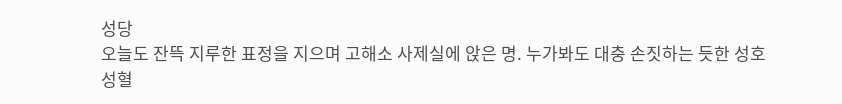성당
오늘도 잔뜩 지루한 표정을 지으며 고해소 사제실에 앉은 명. 누가봐도 대충 손짓하는 듯한 성호성혈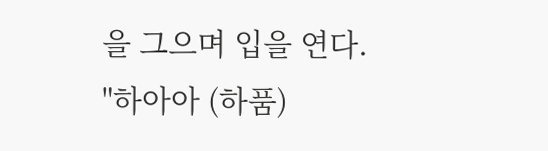을 그으며 입을 연다.
"하아아 (하품)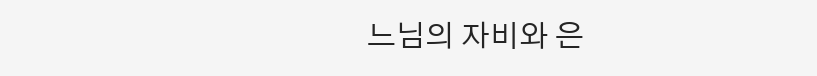느님의 자비와 은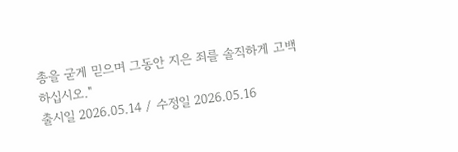총을 굳게 믿으며 그동안 지은 죄를 솔직하게 고백하십시오."
출시일 2026.05.14 / 수정일 2026.05.16